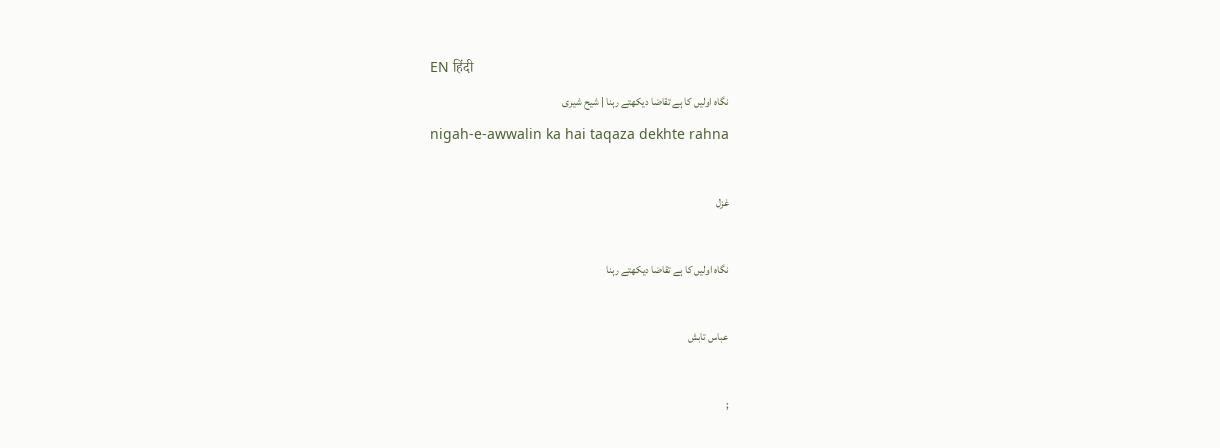EN हिंदी
نگاہ اولیں کا ہے تقاضا دیکھتے رہنا | شیح شیری
nigah-e-awwalin ka hai taqaza dekhte rahna

غزل

نگاہ اولیں کا ہے تقاضا دیکھتے رہنا

عباس تابش

;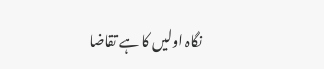نگاہ اولیں کا ہے تقاضا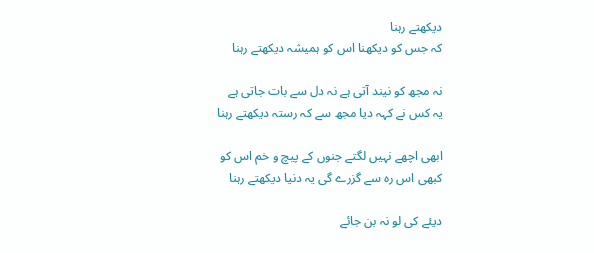دیکھتے رہنا
کہ جس کو دیکھنا اس کو ہمیشہ دیکھتے رہنا

نہ مجھ کو نیند آتی ہے نہ دل سے بات جاتی ہے
یہ کس نے کہہ دیا مجھ سے کہ رستہ دیکھتے رہنا

ابھی اچھے نہیں لگتے جنوں کے پیچ و خم اس کو
کبھی اس رہ سے گزرے گی یہ دنیا دیکھتے رہنا

دیئے کی لو نہ بن جائے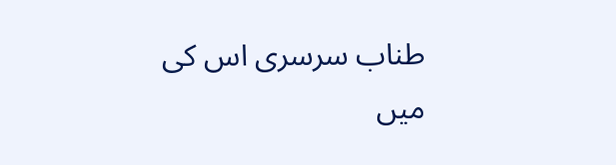طناب سرسری اس کی
میں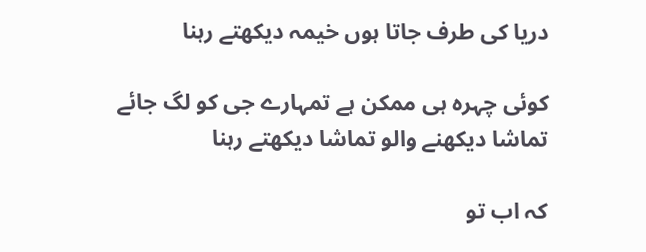دریا کی طرف جاتا ہوں خیمہ دیکھتے رہنا

کوئی چہرہ ہی ممکن ہے تمہارے جی کو لگ جائے
تماشا دیکھنے والو تماشا دیکھتے رہنا

کہ اب تو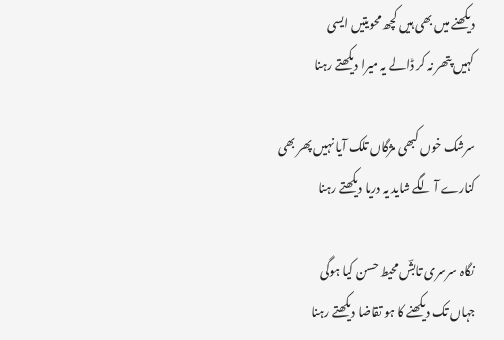دیکھنے میں بھی ہیں کچھ محویتیں ایسی
کہیں پتھر نہ کر ڈالے یہ میرا دیکھتے رہنا

سرشک خوں کبھی مژگاں تلک آیا نہیں پھر بھی
کنارے آ لگے شاید یہ دریا دیکھتے رہنا

نگاہ سرسری تابشؔ محیط حسن کیا ہوگی
جہاں تک دیکھنے کا ہو تقاضا دیکھتے رہنا